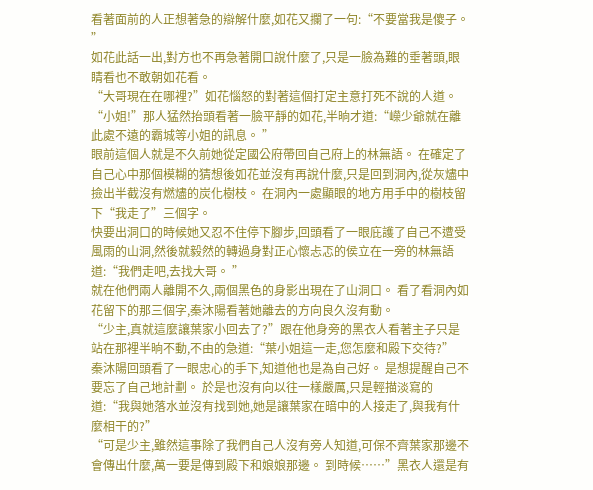看著面前的人正想著急的辯解什麼,如花又攔了一句:“不要當我是傻子。 ”
如花此話一出,對方也不再急著開口說什麼了,只是一臉為難的垂著頭,眼睛看也不敢朝如花看。
“大哥現在在哪裡?”如花惱怒的對著這個打定主意打死不說的人道。
“小姐!”那人猛然抬頭看著一臉平靜的如花,半晌才道:“嶸少爺就在離此處不遠的霸城等小姐的訊息。 ”
眼前這個人就是不久前她從定國公府帶回自己府上的林無語。 在確定了自己心中那個模糊的猜想後如花並沒有再說什麼,只是回到洞內,從灰燼中撿出半截沒有燃燼的炭化樹枝。 在洞內一處顯眼的地方用手中的樹枝留下“我走了”三個字。
快要出洞口的時候她又忍不住停下腳步,回頭看了一眼庇護了自己不遭受風雨的山洞,然後就毅然的轉過身對正心懷忐忑的侯立在一旁的林無語道:“我們走吧,去找大哥。 ”
就在他們兩人離開不久,兩個黑色的身影出現在了山洞口。 看了看洞內如花留下的那三個字,秦沐陽看著她離去的方向良久沒有動。
“少主,真就這麼讓葉家小回去了?”跟在他身旁的黑衣人看著主子只是站在那裡半晌不動,不由的急道:“葉小姐這一走,您怎麼和殿下交待?”
秦沐陽回頭看了一眼忠心的手下,知道他也是為自己好。 是想提醒自己不要忘了自己地計劃。 於是也沒有向以往一樣嚴厲,只是輕描淡寫的道:“我與她落水並沒有找到她,她是讓葉家在暗中的人接走了,與我有什麼相干的?”
“可是少主,雖然這事除了我們自己人沒有旁人知道,可保不齊葉家那邊不會傳出什麼,萬一要是傳到殿下和娘娘那邊。 到時候……”黑衣人還是有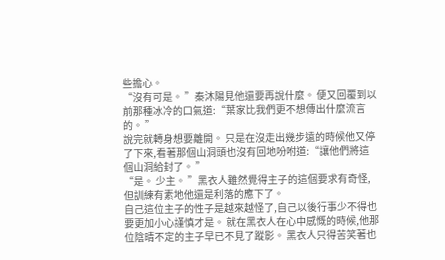些擔心。
“沒有可是。 ”秦沐陽見他還要再說什麼。 便又回覆到以前那種冰冷的口氣道:“葉家比我們更不想傳出什麼流言的。 ”
說完就轉身想要離開。 只是在沒走出幾步遠的時候他又停了下來,看著那個山洞頭也沒有回地吩咐道:“讓他們將這個山洞給封了。 ”
“是。 少主。 ”黑衣人雖然覺得主子的這個要求有奇怪,但訓練有素地他還是利落的應下了。
自己這位主子的性子是越來越怪了,自己以後行事少不得也要更加小心謹慎才是。 就在黑衣人在心中感慨的時候,他那位陰晴不定的主子早已不見了蹤影。 黑衣人只得苦笑著也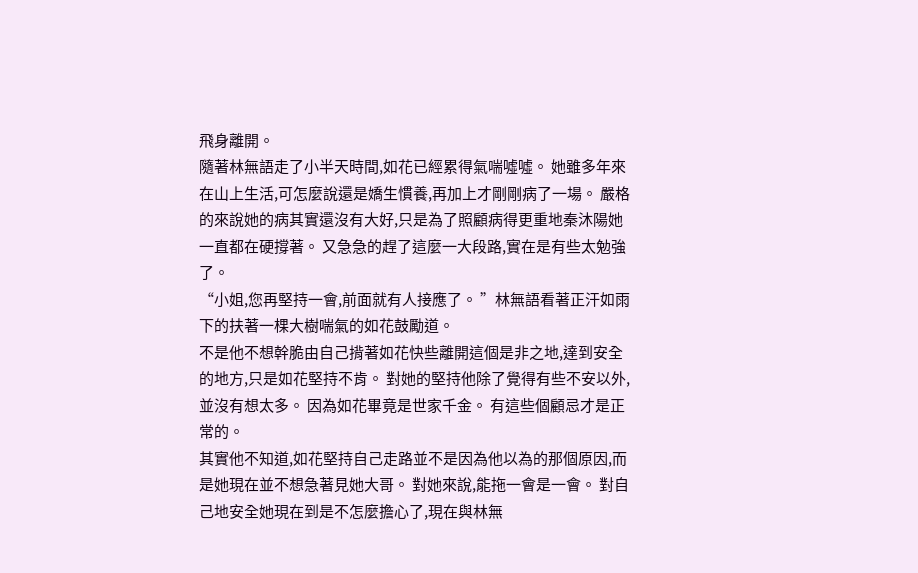飛身離開。
隨著林無語走了小半天時間,如花已經累得氣喘噓噓。 她雖多年來在山上生活,可怎麼說還是嬌生慣養,再加上才剛剛病了一場。 嚴格的來說她的病其實還沒有大好,只是為了照顧病得更重地秦沐陽她一直都在硬撐著。 又急急的趕了這麼一大段路,實在是有些太勉強了。
“小姐,您再堅持一會,前面就有人接應了。 ”林無語看著正汗如雨下的扶著一棵大樹喘氣的如花鼓勵道。
不是他不想幹脆由自己揹著如花快些離開這個是非之地,達到安全的地方,只是如花堅持不肯。 對她的堅持他除了覺得有些不安以外,並沒有想太多。 因為如花畢竟是世家千金。 有這些個顧忌才是正常的。
其實他不知道,如花堅持自己走路並不是因為他以為的那個原因,而是她現在並不想急著見她大哥。 對她來說,能拖一會是一會。 對自己地安全她現在到是不怎麼擔心了,現在與林無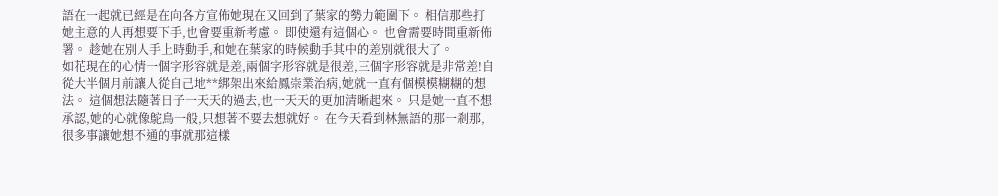語在一起就已經是在向各方宣佈她現在又回到了葉家的勢力範圍下。 相信那些打她主意的人再想要下手,也會要重新考慮。 即使還有這個心。 也會需要時間重新佈署。 趁她在別人手上時動手,和她在葉家的時候動手其中的差別就很大了。
如花現在的心情一個字形容就是差,兩個字形容就是很差,三個字形容就是非常差!自從大半個月前讓人從自己地**綁架出來給鳳崇業治病,她就一直有個模模糊糊的想法。 這個想法隨著日子一天天的過去,也一天天的更加清晰起來。 只是她一直不想承認,她的心就像鴕鳥一般,只想著不要去想就好。 在今天看到林無語的那一剎那,很多事讓她想不通的事就那這樣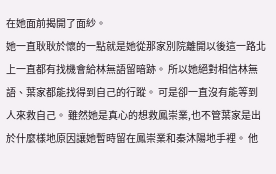在她面前揭開了面紗。
她一直耿耿於懷的一點就是她從那家別院離開以後這一路北上一直都有找機會給林無語留暗跡。 所以她絕對相信林無語、葉家都能找得到自己的行蹤。 可是卻一直沒有能等到人來救自己。 雖然她是真心的想救鳳崇業,也不管葉家是出於什麼樣地原因讓她暫時留在鳳崇業和秦沐陽地手裡。 他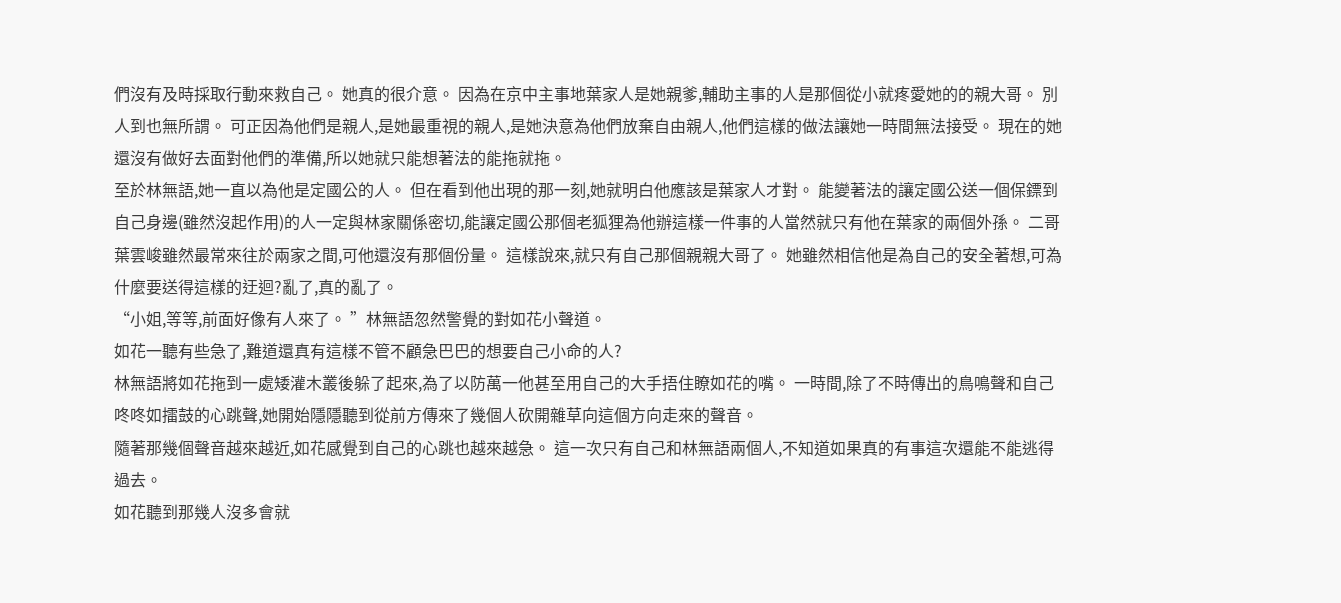們沒有及時採取行動來救自己。 她真的很介意。 因為在京中主事地葉家人是她親爹,輔助主事的人是那個從小就疼愛她的的親大哥。 別人到也無所謂。 可正因為他們是親人,是她最重視的親人,是她決意為他們放棄自由親人,他們這樣的做法讓她一時間無法接受。 現在的她還沒有做好去面對他們的準備,所以她就只能想著法的能拖就拖。
至於林無語,她一直以為他是定國公的人。 但在看到他出現的那一刻,她就明白他應該是葉家人才對。 能變著法的讓定國公送一個保鏢到自己身邊(雖然沒起作用)的人一定與林家關係密切,能讓定國公那個老狐狸為他辦這樣一件事的人當然就只有他在葉家的兩個外孫。 二哥葉雲峻雖然最常來往於兩家之間,可他還沒有那個份量。 這樣說來,就只有自己那個親親大哥了。 她雖然相信他是為自己的安全著想,可為什麼要送得這樣的迂迴?亂了,真的亂了。
“小姐,等等,前面好像有人來了。 ”林無語忽然警覺的對如花小聲道。
如花一聽有些急了,難道還真有這樣不管不顧急巴巴的想要自己小命的人?
林無語將如花拖到一處矮灌木叢後躲了起來,為了以防萬一他甚至用自己的大手捂住瞭如花的嘴。 一時間,除了不時傳出的鳥鳴聲和自己咚咚如擂鼓的心跳聲,她開始隱隱聽到從前方傳來了幾個人砍開雜草向這個方向走來的聲音。
隨著那幾個聲音越來越近,如花感覺到自己的心跳也越來越急。 這一次只有自己和林無語兩個人,不知道如果真的有事這次還能不能逃得過去。
如花聽到那幾人沒多會就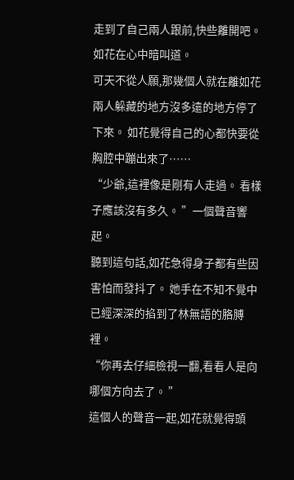走到了自己兩人跟前,快些離開吧。 如花在心中暗叫道。
可天不從人願,那幾個人就在離如花兩人躲藏的地方沒多遠的地方停了下來。 如花覺得自己的心都快要從胸腔中蹦出來了……
“少爺,這裡像是剛有人走過。 看樣子應該沒有多久。 ”一個聲音響起。
聽到這句話,如花急得身子都有些因害怕而發抖了。 她手在不知不覺中已經深深的掐到了林無語的胳膊裡。
“你再去仔細檢視一翻,看看人是向哪個方向去了。 ”
這個人的聲音一起,如花就覺得頭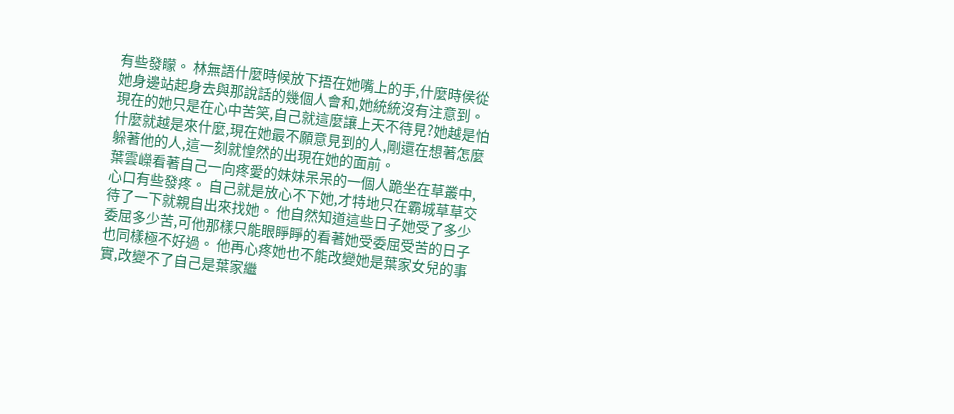有些發矇。 林無語什麼時候放下捂在她嘴上的手,什麼時侯從她身邊站起身去與那說話的幾個人會和,她統統沒有注意到。 現在的她只是在心中苦笑,自己就這麼讓上天不待見?她越是怕什麼就越是來什麼,現在她最不願意見到的人,剛還在想著怎麼躲著他的人,這一刻就惶然的出現在她的面前。
葉雲嶸看著自己一向疼愛的妹妹呆呆的一個人跪坐在草叢中,心口有些發疼。 自己就是放心不下她,才特地只在霸城草草交待了一下就親自出來找她。 他自然知道這些日子她受了多少委屈多少苦,可他那樣只能眼睜睜的看著她受委屈受苦的日子也同樣極不好過。 他再心疼她也不能改變她是葉家女兒的事實,改變不了自己是葉家繼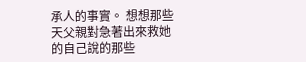承人的事實。 想想那些天父親對急著出來救她的自己說的那些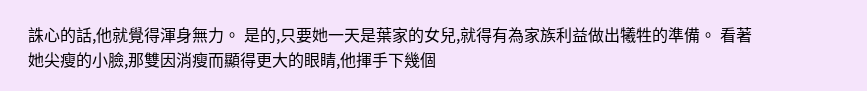誅心的話,他就覺得渾身無力。 是的,只要她一天是葉家的女兒,就得有為家族利益做出犧牲的準備。 看著她尖瘦的小臉,那雙因消瘦而顯得更大的眼睛,他揮手下幾個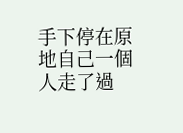手下停在原地自己一個人走了過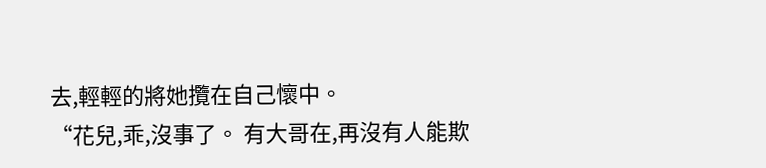去,輕輕的將她攬在自己懷中。
“花兒,乖,沒事了。 有大哥在,再沒有人能欺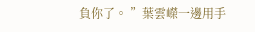負你了。 ”葉雲嶸一邊用手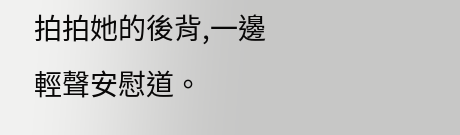拍拍她的後背,一邊輕聲安慰道。